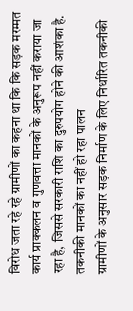विरोध जता रहे रहे ग्रामीणों का कहना था कि कि सड़क मरम्मत कार्य प्राक्कलन व गुणवत्ता मानकों के अनुरूप नहीं कराया जा रहा है, जिससे सरकारी राशि का दुरुपयोग होने की आशंका है.
तकनीकी मानकों का नहीं हो रहा पालन
ग्रामीणों के अनुसार सड़क निर्माण के लिए निर्धारित तकनीकी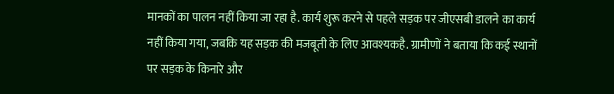मानकों का पालन नहीं किया जा रहा है. कार्य शुरू करने से पहले सड़क पर जीएसबी डालने का कार्य नहीं किया गया, जबकि यह सड़क की मजबूती के लिए आवश्यकहै. ग्रामीणों ने बताया कि कई स्थानों पर सड़क के किनारे और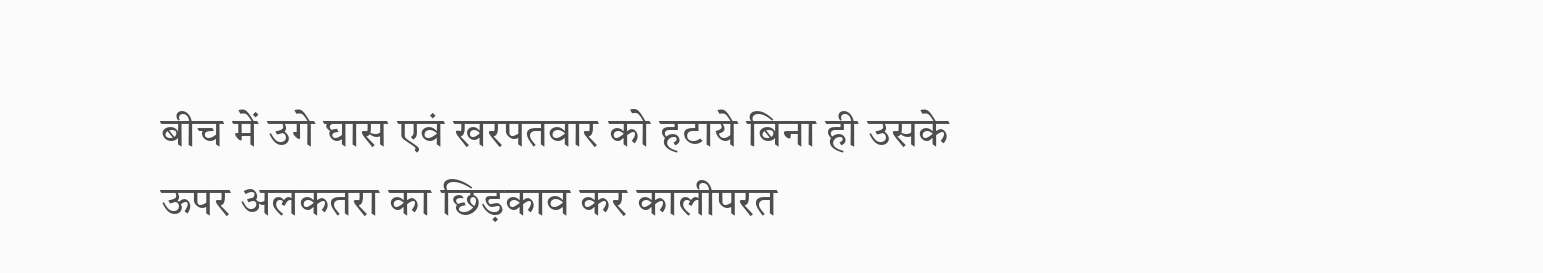बीच में उगे घास एवं खरपतवार को हटाये बिना ही उसके ऊपर अलकतरा का छिड़काव कर कालीपरत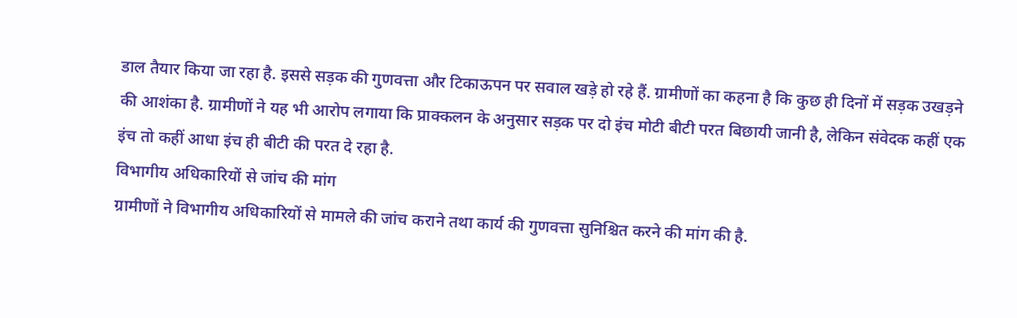डाल तैयार किया जा रहा है. इससे सड़क की गुणवत्ता और टिकाऊपन पर सवाल खड़े हो रहे हैं. ग्रामीणों का कहना है कि कुछ ही दिनों में सड़क उखड़ने की आशंका है. ग्रामीणों ने यह भी आरोप लगाया कि प्राक्कलन के अनुसार सड़क पर दो इंच मोटी बीटी परत बिछायी जानी है, लेकिन संवेदक कहीं एक इंच तो कहीं आधा इंच ही बीटी की परत दे रहा है.
विभागीय अधिकारियों से जांच की मांग
ग्रामीणों ने विभागीय अधिकारियों से मामले की जांच कराने तथा कार्य की गुणवत्ता सुनिश्चित करने की मांग की है.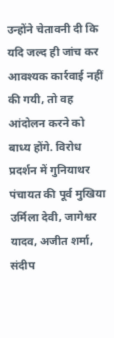उन्होंने चेतावनी दी कि यदि जल्द ही जांच कर आवश्यक कार्रवाई नहीं की गयी, तो वह आंदोलन करने को बाध्य होंगे. विरोध प्रदर्शन में गुनियाथर पंचायत की पूर्व मुखिया उर्मिला देवी, जागेश्वर यादव, अजीत शर्मा, संदीप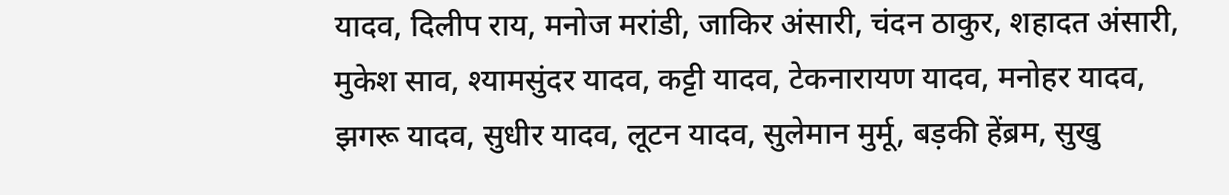यादव, दिलीप राय, मनोज मरांडी, जाकिर अंसारी, चंदन ठाकुर, शहादत अंसारी, मुकेश साव, श्यामसुंदर यादव, कट्टी यादव, टेकनारायण यादव, मनोहर यादव, झगरू यादव, सुधीर यादव, लूटन यादव, सुलेमान मुर्मू, बड़की हेंब्रम, सुखु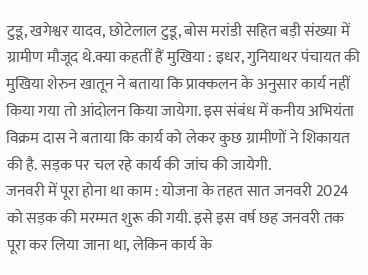टुडू, खगेश्वर यादव, छोटेलाल टुडू, बोस मरांडी सहित बड़ी संख्या में ग्रामीण मौजूद थे.क्या कहतीं हैं मुखिया : इधर, गुनियाथर पंचायत की मुखिया शेरुन खातून ने बताया कि प्राक्कलन के अनुसार कार्य नहीं किया गया तो आंदोलन किया जायेगा. इस संबंध में कनीय अभियंता विक्रम दास ने बताया कि कार्य को लेकर कुछ ग्रामीणों ने शिकायत की है. सड़क पर चल रहे कार्य की जांच की जायेगी.
जनवरी में पूरा होना था काम : योजना के तहत सात जनवरी 2024 को सड़क की मरम्मत शुरू की गयी. इसे इस वर्ष छह जनवरी तक पूरा कर लिया जाना था, लेकिन कार्य के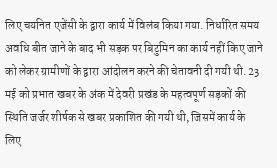लिए चयनित एजेंसी के द्वारा कार्य में विलंब किया गया. निर्धारित समय अवधि बीत जाने के बाद भी सड़क पर बिटुमिन का कार्य नहीं किए जाने को लेकर ग्रामीणों के द्वारा आंदोलन करने की चेतावनी दी गयी थी. 23 मई को प्रभात खबर के अंक में देवरी प्रखंड के महत्वपूर्ण सड़कों की स्थिति जर्जर शीर्षक से खबर प्रकाशित की गयी थी, जिसमें कार्य के लिए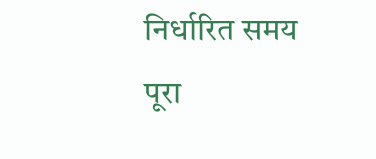निर्धारित समय पूरा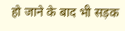हो जाने के बाद भी सड़क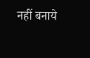नहीं बनाये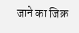जाने का जिक्र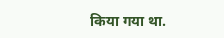किया गया था.